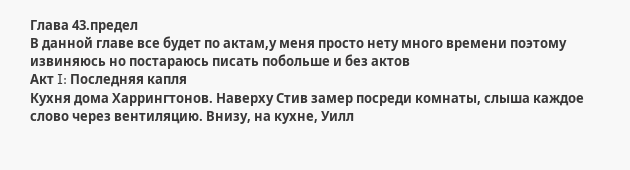Глава 43.предел
В данной главе все будет по актам,у меня просто нету много времени поэтому извиняюсь но постараюсь писать побольше и без актов
Акт I: Последняя капля
Кухня дома Харрингтонов. Наверху Стив замер посреди комнаты, слыша каждое слово через вентиляцию. Внизу, на кухне, Уилл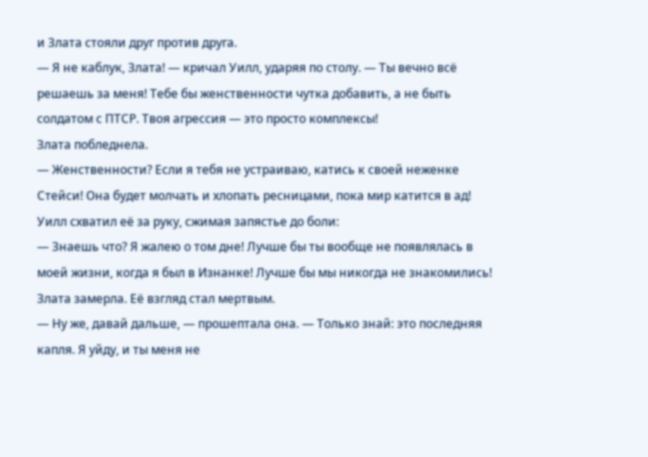и Злата стояли друг против друга.
— Я не каблук, Злата! — кричал Уилл, ударяя по столу. — Ты вечно всё решаешь за меня! Тебе бы женственности чутка добавить, а не быть солдатом с ПТСР. Твоя агрессия — это просто комплексы!
Злата побледнела.
— Женственности? Если я тебя не устраиваю, катись к своей неженке Стейси! Она будет молчать и хлопать ресницами, пока мир катится в ад!
Уилл схватил её за руку, сжимая запястье до боли:
— Знаешь что? Я жалею о том дне! Лучше бы ты вообще не появлялась в моей жизни, когда я был в Изнанке! Лучше бы мы никогда не знакомились!
Злата замерла. Её взгляд стал мертвым.
— Ну же, давай дальше, — прошептала она. — Только знай: это последняя капля. Я уйду, и ты меня не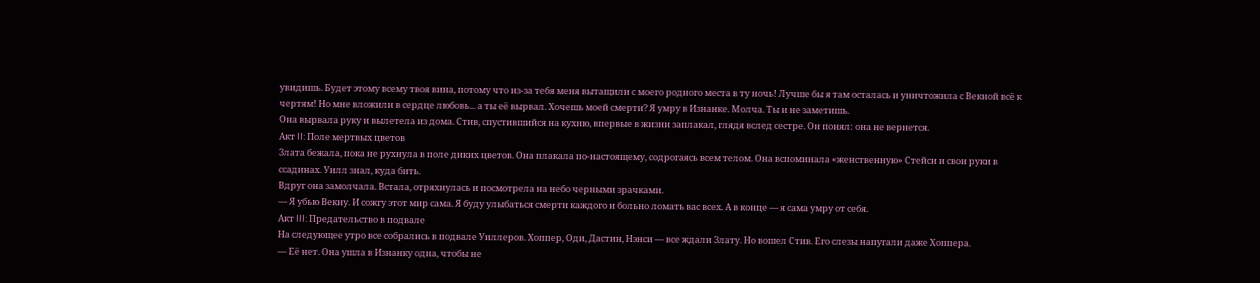увидишь. Будет этому всему твоя вина, потому что из-за тебя меня вытащили с моего родного места в ту ночь! Лучше бы я там осталась и уничтожила с Векной всё к чертям! Но мне вложили в сердце любовь... а ты её вырвал. Хочешь моей смерти? Я умру в Изнанке. Молча. Ты и не заметишь.
Она вырвала руку и вылетела из дома. Стив, спустившийся на кухню, впервые в жизни заплакал, глядя вслед сестре. Он понял: она не вернется.
Акт II: Поле мертвых цветов
Злата бежала, пока не рухнула в поле диких цветов. Она плакала по-настоящему, содрогаясь всем телом. Она вспоминала «женственную» Стейси и свои руки в ссадинах. Уилл знал, куда бить.
Вдруг она замолчала. Встала, отряхнулась и посмотрела на небо черными зрачками.
— Я убью Векну. И сожгу этот мир сама. Я буду улыбаться смерти каждого и больно ломать вас всех. А в конце — я сама умру от себя.
Акт III: Предательство в подвале
На следующее утро все собрались в подвале Уиллеров. Хоппер, Оди, Дастин, Нэнси — все ждали Злату. Но вошел Стив. Его слезы напугали даже Хоппера.
— Её нет. Она ушла в Изнанку одна, чтобы не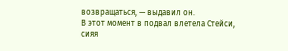возвращаться, — выдавил он.
В этот момент в подвал влетела Стейси, сияя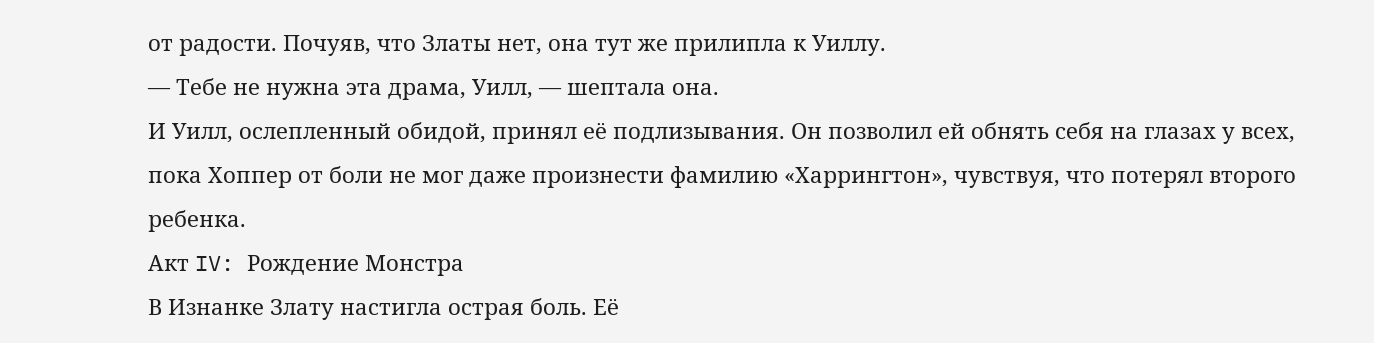от радости. Почуяв, что Златы нет, она тут же прилипла к Уиллу.
— Тебе не нужна эта драма, Уилл, — шептала она.
И Уилл, ослепленный обидой, принял её подлизывания. Он позволил ей обнять себя на глазах у всех, пока Хоппер от боли не мог даже произнести фамилию «Харрингтон», чувствуя, что потерял второго ребенка.
Акт IV: Рождение Монстра
В Изнанке Злату настигла острая боль. Её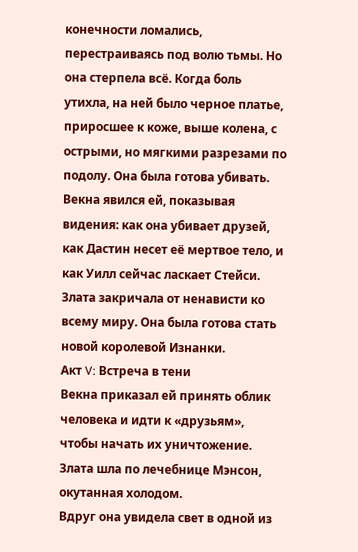конечности ломались, перестраиваясь под волю тьмы. Но она стерпела всё. Когда боль утихла, на ней было черное платье, приросшее к коже, выше колена, с острыми, но мягкими разрезами по подолу. Она была готова убивать.
Векна явился ей, показывая видения: как она убивает друзей, как Дастин несет её мертвое тело, и как Уилл сейчас ласкает Стейси. Злата закричала от ненависти ко всему миру. Она была готова стать новой королевой Изнанки.
Акт V: Встреча в тени
Векна приказал ей принять облик человека и идти к «друзьям», чтобы начать их уничтожение. Злата шла по лечебнице Мэнсон, окутанная холодом.
Вдруг она увидела свет в одной из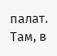палат. Там, в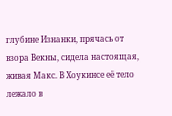глубине Изнанки, прячась от взора Векны, сидела настоящая, живая Макс. В Хоукинсе её тело лежало в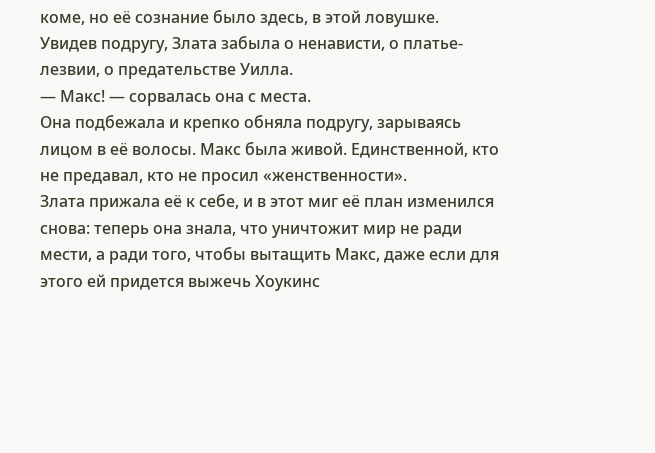коме, но её сознание было здесь, в этой ловушке.
Увидев подругу, Злата забыла о ненависти, о платье-лезвии, о предательстве Уилла.
— Макс! — сорвалась она с места.
Она подбежала и крепко обняла подругу, зарываясь лицом в её волосы. Макс была живой. Единственной, кто не предавал, кто не просил «женственности».
Злата прижала её к себе, и в этот миг её план изменился снова: теперь она знала, что уничтожит мир не ради мести, а ради того, чтобы вытащить Макс, даже если для этого ей придется выжечь Хоукинс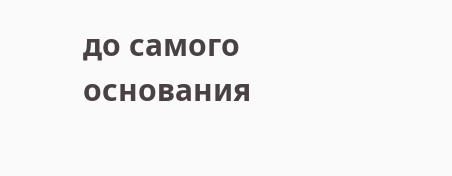до самого основания